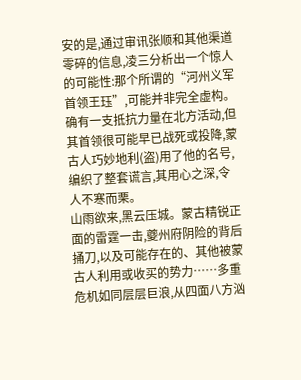安的是,通过审讯张顺和其他渠道零碎的信息,凌三分析出一个惊人的可能性:那个所谓的“河州义军首领王珏”,可能并非完全虚构。确有一支抵抗力量在北方活动,但其首领很可能早已战死或投降,蒙古人巧妙地利(盗)用了他的名号,编织了整套谎言,其用心之深,令人不寒而栗。
山雨欲来,黑云压城。蒙古精锐正面的雷霆一击,夔州府阴险的背后捅刀,以及可能存在的、其他被蒙古人利用或收买的势力……多重危机如同层层巨浪,从四面八方汹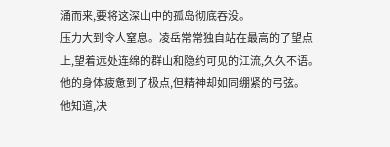涌而来,要将这深山中的孤岛彻底吞没。
压力大到令人窒息。凌岳常常独自站在最高的了望点上,望着远处连绵的群山和隐约可见的江流,久久不语。他的身体疲惫到了极点,但精神却如同绷紧的弓弦。
他知道,决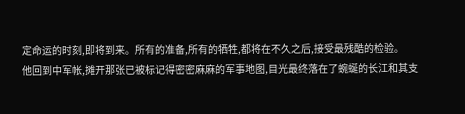定命运的时刻,即将到来。所有的准备,所有的牺牲,都将在不久之后,接受最残酷的检验。
他回到中军帐,摊开那张已被标记得密密麻麻的军事地图,目光最终落在了蜿蜒的长江和其支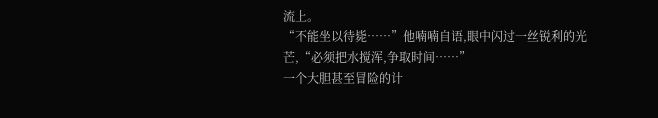流上。
“不能坐以待毙……”他喃喃自语,眼中闪过一丝锐利的光芒,“必须把水搅浑,争取时间……”
一个大胆甚至冒险的计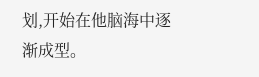划,开始在他脑海中逐渐成型。